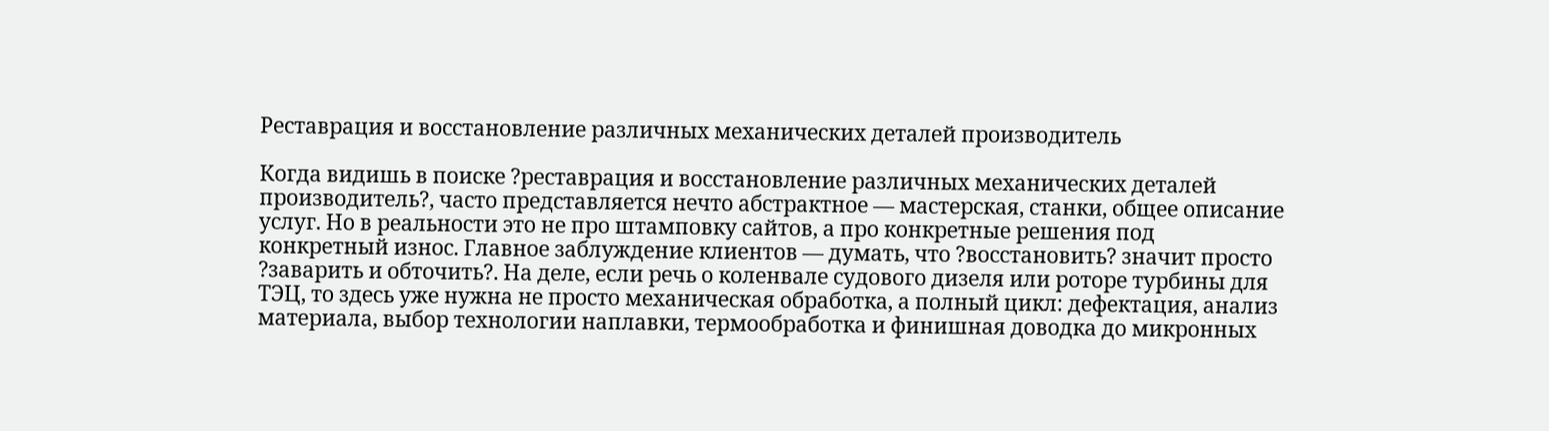Реставрация и восстановление различных механических деталей производитель

Когда видишь в поиске ?реставрация и восстановление различных механических деталей производитель?, часто представляется нечто абстрактное — мастерская, станки, общее описание услуг. Но в реальности это не про штамповку сайтов, а про конкретные решения под конкретный износ. Главное заблуждение клиентов — думать, что ?восстановить? значит просто ?заварить и обточить?. На деле, если речь о коленвале судового дизеля или роторе турбины для ТЭЦ, то здесь уже нужна не просто механическая обработка, а полный цикл: дефектация, анализ материала, выбор технологии наплавки, термообработка и финишная доводка до микронных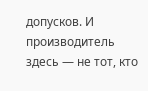допусков. И производитель здесь — не тот, кто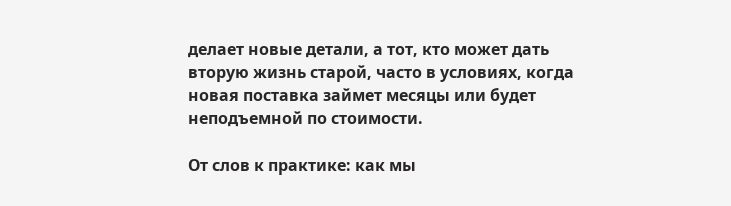делает новые детали, а тот, кто может дать вторую жизнь старой, часто в условиях, когда новая поставка займет месяцы или будет неподъемной по стоимости.

От слов к практике: как мы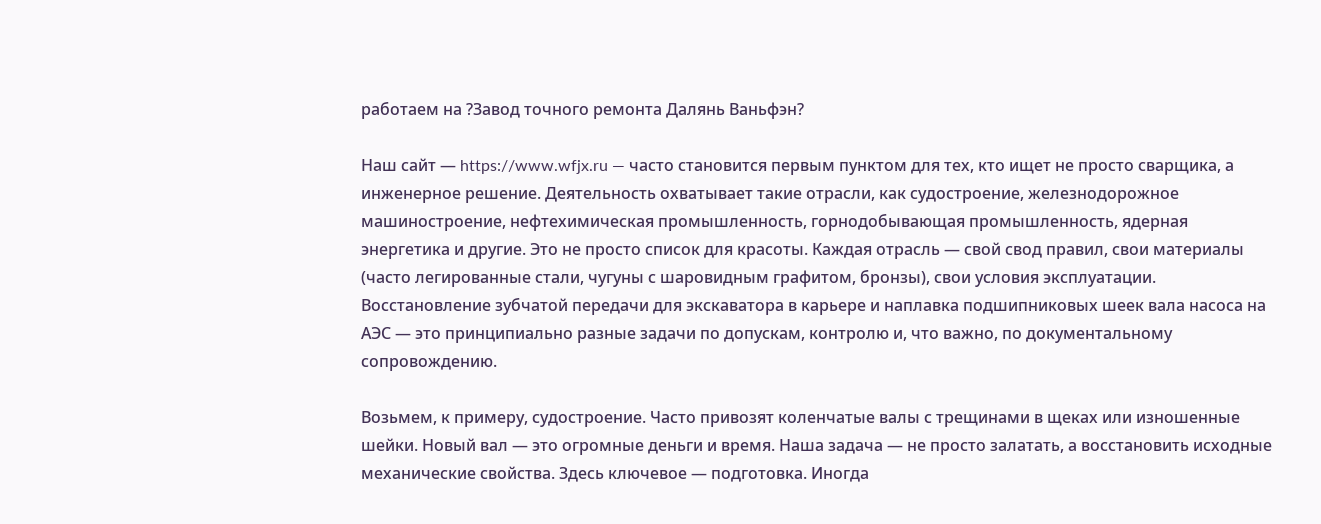работаем на ?Завод точного ремонта Далянь Ваньфэн?

Наш сайт — https://www.wfjx.ru — часто становится первым пунктом для тех, кто ищет не просто сварщика, а инженерное решение. Деятельность охватывает такие отрасли, как судостроение, железнодорожное машиностроение, нефтехимическая промышленность, горнодобывающая промышленность, ядерная энергетика и другие. Это не просто список для красоты. Каждая отрасль — свой свод правил, свои материалы (часто легированные стали, чугуны с шаровидным графитом, бронзы), свои условия эксплуатации. Восстановление зубчатой передачи для экскаватора в карьере и наплавка подшипниковых шеек вала насоса на АЭС — это принципиально разные задачи по допускам, контролю и, что важно, по документальному сопровождению.

Возьмем, к примеру, судостроение. Часто привозят коленчатые валы с трещинами в щеках или изношенные шейки. Новый вал — это огромные деньги и время. Наша задача — не просто залатать, а восстановить исходные механические свойства. Здесь ключевое — подготовка. Иногда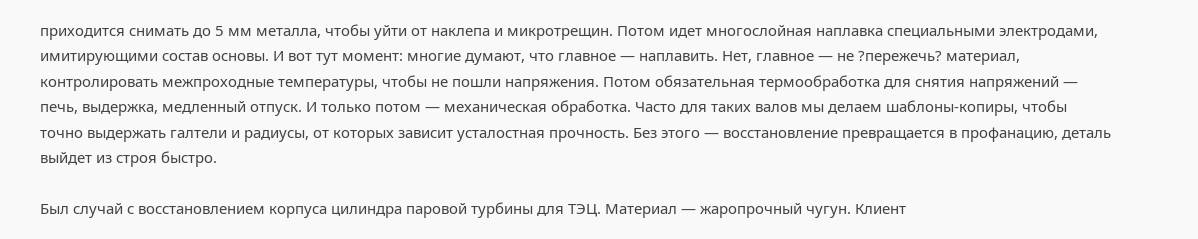приходится снимать до 5 мм металла, чтобы уйти от наклепа и микротрещин. Потом идет многослойная наплавка специальными электродами, имитирующими состав основы. И вот тут момент: многие думают, что главное — наплавить. Нет, главное — не ?пережечь? материал, контролировать межпроходные температуры, чтобы не пошли напряжения. Потом обязательная термообработка для снятия напряжений — печь, выдержка, медленный отпуск. И только потом — механическая обработка. Часто для таких валов мы делаем шаблоны-копиры, чтобы точно выдержать галтели и радиусы, от которых зависит усталостная прочность. Без этого — восстановление превращается в профанацию, деталь выйдет из строя быстро.

Был случай с восстановлением корпуса цилиндра паровой турбины для ТЭЦ. Материал — жаропрочный чугун. Клиент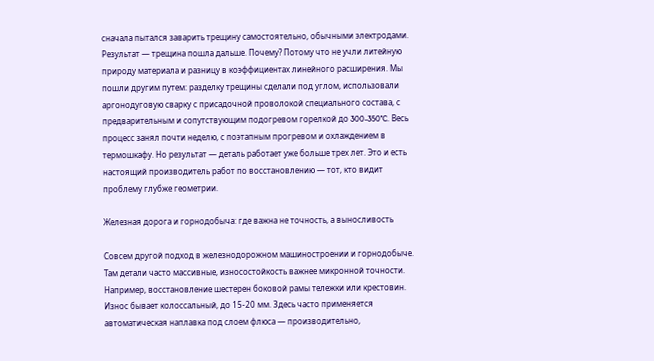сначала пытался заварить трещину самостоятельно, обычными электродами. Результат — трещина пошла дальше. Почему? Потому что не учли литейную природу материала и разницу в коэффициентах линейного расширения. Мы пошли другим путем: разделку трещины сделали под углом, использовали аргонодуговую сварку с присадочной проволокой специального состава, с предварительным и сопутствующим подогревом горелкой до 300-350°C. Весь процесс занял почти неделю, с поэтапным прогревом и охлаждением в термошкафу. Но результат — деталь работает уже больше трех лет. Это и есть настоящий производитель работ по восстановлению — тот, кто видит проблему глубже геометрии.

Железная дорога и горнодобыча: где важна не точность, а выносливость

Совсем другой подход в железнодорожном машиностроении и горнодобыче. Там детали часто массивные, износостойкость важнее микронной точности. Например, восстановление шестерен боковой рамы тележки или крестовин. Износ бывает колоссальный, до 15-20 мм. Здесь часто применяется автоматическая наплавка под слоем флюса — производительно,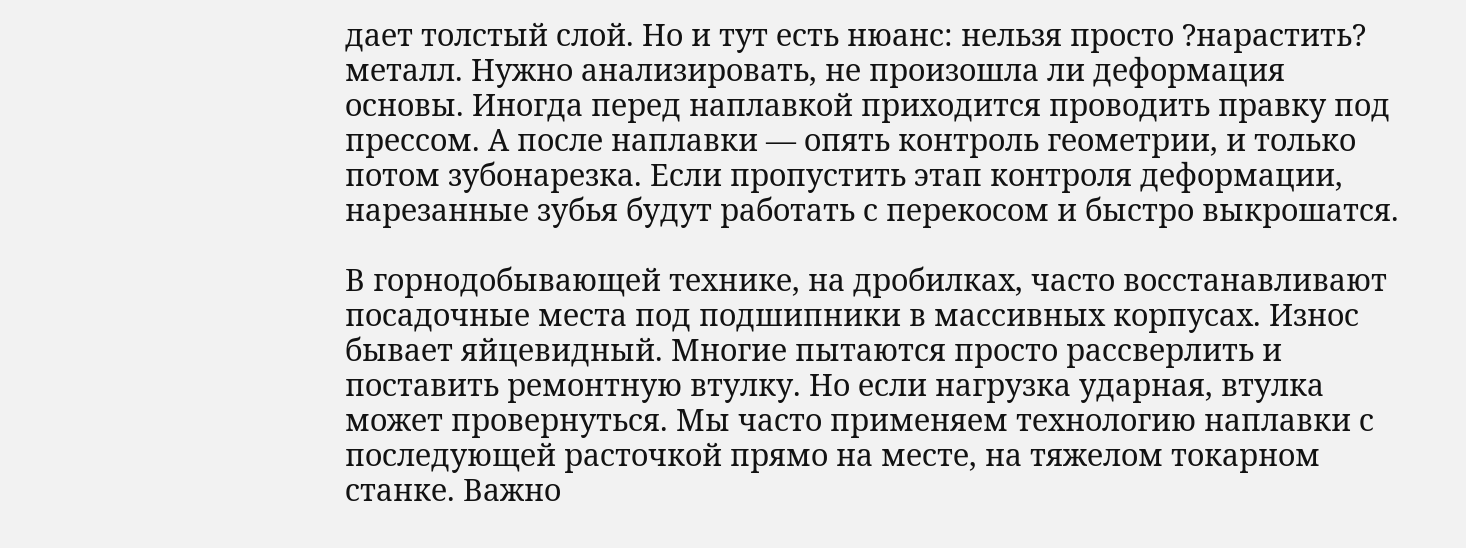дает толстый слой. Но и тут есть нюанс: нельзя просто ?нарастить? металл. Нужно анализировать, не произошла ли деформация основы. Иногда перед наплавкой приходится проводить правку под прессом. А после наплавки — опять контроль геометрии, и только потом зубонарезка. Если пропустить этап контроля деформации, нарезанные зубья будут работать с перекосом и быстро выкрошатся.

В горнодобывающей технике, на дробилках, часто восстанавливают посадочные места под подшипники в массивных корпусах. Износ бывает яйцевидный. Многие пытаются просто рассверлить и поставить ремонтную втулку. Но если нагрузка ударная, втулка может провернуться. Мы часто применяем технологию наплавки с последующей расточкой прямо на месте, на тяжелом токарном станке. Важно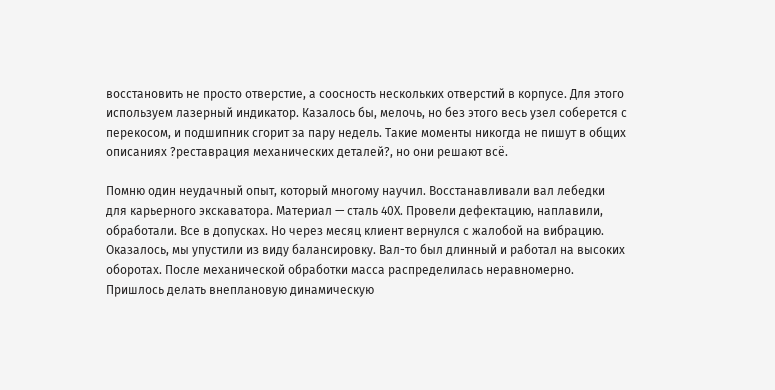восстановить не просто отверстие, а соосность нескольких отверстий в корпусе. Для этого используем лазерный индикатор. Казалось бы, мелочь, но без этого весь узел соберется с перекосом, и подшипник сгорит за пару недель. Такие моменты никогда не пишут в общих описаниях ?реставрация механических деталей?, но они решают всё.

Помню один неудачный опыт, который многому научил. Восстанавливали вал лебедки для карьерного экскаватора. Материал — сталь 40Х. Провели дефектацию, наплавили, обработали. Все в допусках. Но через месяц клиент вернулся с жалобой на вибрацию. Оказалось, мы упустили из виду балансировку. Вал-то был длинный и работал на высоких оборотах. После механической обработки масса распределилась неравномерно. Пришлось делать внеплановую динамическую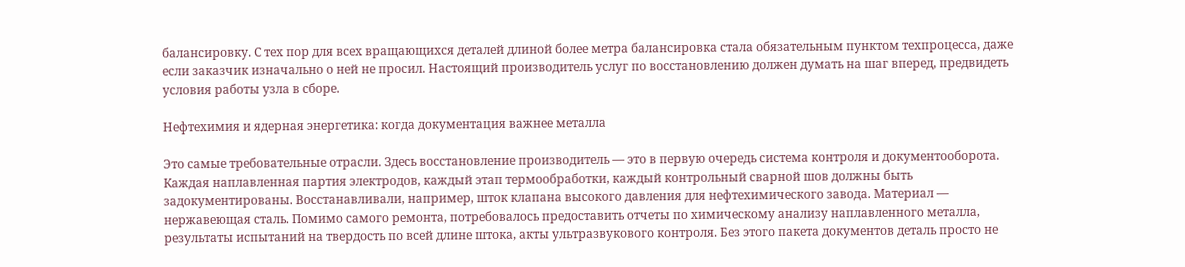балансировку. С тех пор для всех вращающихся деталей длиной более метра балансировка стала обязательным пунктом техпроцесса, даже если заказчик изначально о ней не просил. Настоящий производитель услуг по восстановлению должен думать на шаг вперед, предвидеть условия работы узла в сборе.

Нефтехимия и ядерная энергетика: когда документация важнее металла

Это самые требовательные отрасли. Здесь восстановление производитель — это в первую очередь система контроля и документооборота. Каждая наплавленная партия электродов, каждый этап термообработки, каждый контрольный сварной шов должны быть задокументированы. Восстанавливали, например, шток клапана высокого давления для нефтехимического завода. Материал — нержавеющая сталь. Помимо самого ремонта, потребовалось предоставить отчеты по химическому анализу наплавленного металла, результаты испытаний на твердость по всей длине штока, акты ультразвукового контроля. Без этого пакета документов деталь просто не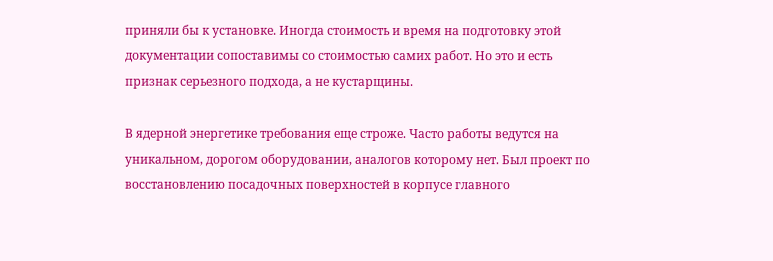приняли бы к установке. Иногда стоимость и время на подготовку этой документации сопоставимы со стоимостью самих работ. Но это и есть признак серьезного подхода, а не кустарщины.

В ядерной энергетике требования еще строже. Часто работы ведутся на уникальном, дорогом оборудовании, аналогов которому нет. Был проект по восстановлению посадочных поверхностей в корпусе главного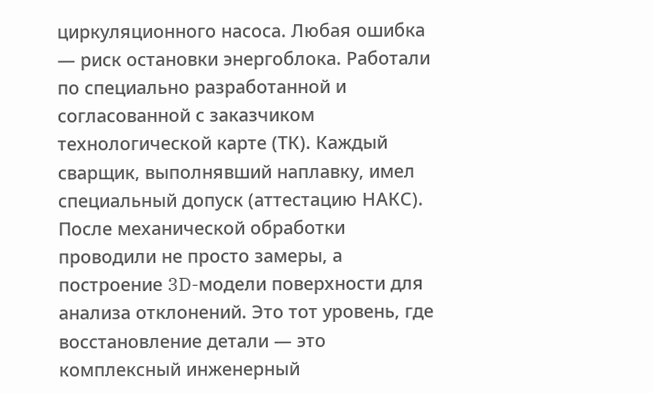циркуляционного насоса. Любая ошибка — риск остановки энергоблока. Работали по специально разработанной и согласованной с заказчиком технологической карте (ТК). Каждый сварщик, выполнявший наплавку, имел специальный допуск (аттестацию НАКС). После механической обработки проводили не просто замеры, а построение 3D-модели поверхности для анализа отклонений. Это тот уровень, где восстановление детали — это комплексный инженерный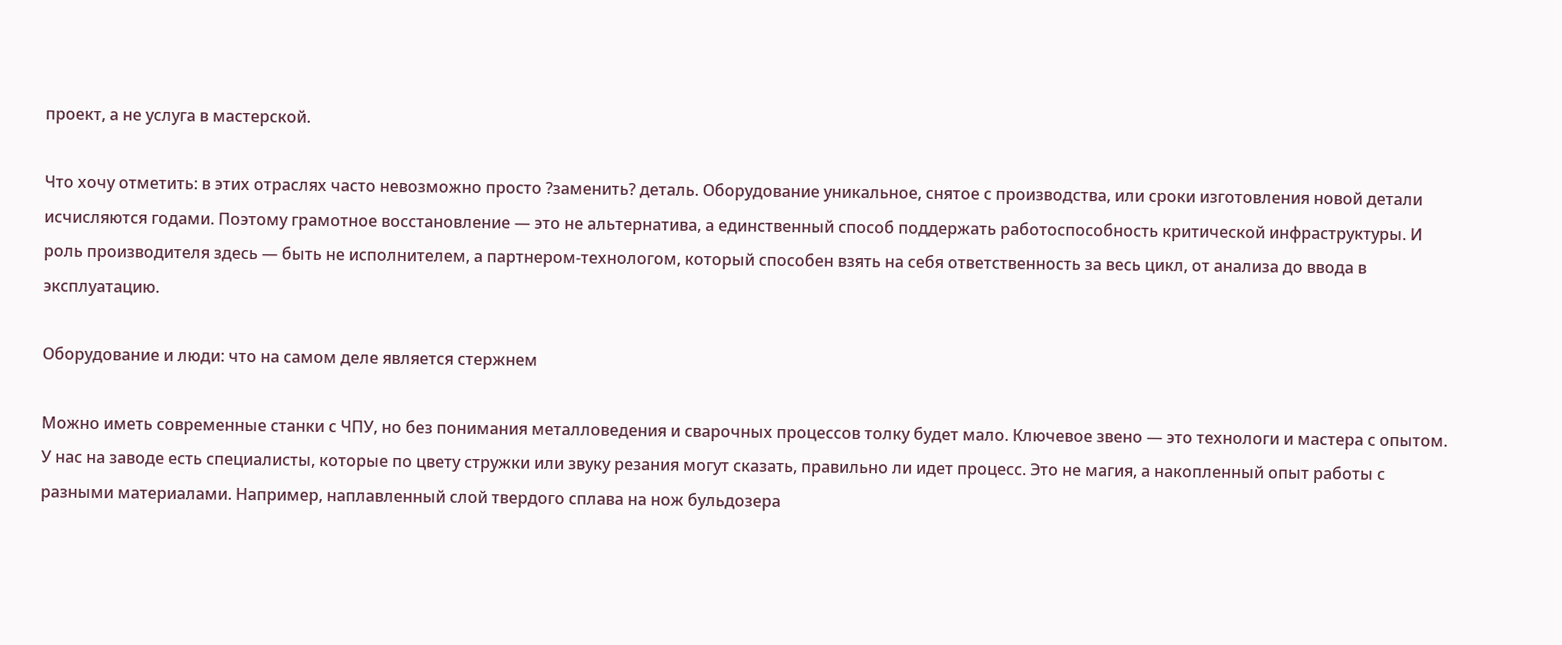проект, а не услуга в мастерской.

Что хочу отметить: в этих отраслях часто невозможно просто ?заменить? деталь. Оборудование уникальное, снятое с производства, или сроки изготовления новой детали исчисляются годами. Поэтому грамотное восстановление — это не альтернатива, а единственный способ поддержать работоспособность критической инфраструктуры. И роль производителя здесь — быть не исполнителем, а партнером-технологом, который способен взять на себя ответственность за весь цикл, от анализа до ввода в эксплуатацию.

Оборудование и люди: что на самом деле является стержнем

Можно иметь современные станки с ЧПУ, но без понимания металловедения и сварочных процессов толку будет мало. Ключевое звено — это технологи и мастера с опытом. У нас на заводе есть специалисты, которые по цвету стружки или звуку резания могут сказать, правильно ли идет процесс. Это не магия, а накопленный опыт работы с разными материалами. Например, наплавленный слой твердого сплава на нож бульдозера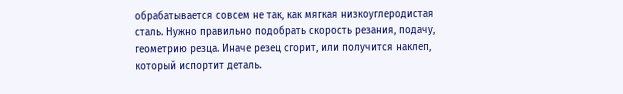обрабатывается совсем не так, как мягкая низкоуглеродистая сталь. Нужно правильно подобрать скорость резания, подачу, геометрию резца. Иначе резец сгорит, или получится наклеп, который испортит деталь.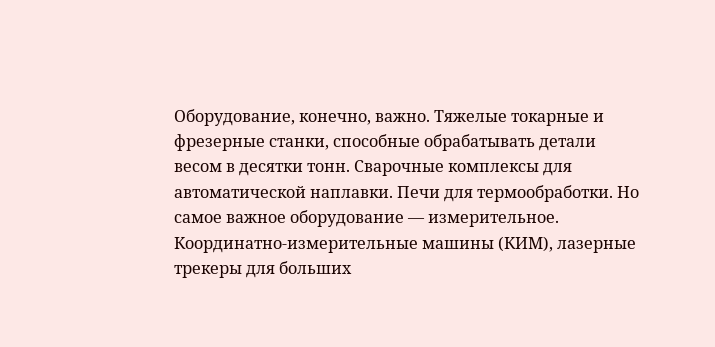Оборудование, конечно, важно. Тяжелые токарные и фрезерные станки, способные обрабатывать детали весом в десятки тонн. Сварочные комплексы для автоматической наплавки. Печи для термообработки. Но самое важное оборудование — измерительное. Координатно-измерительные машины (КИМ), лазерные трекеры для больших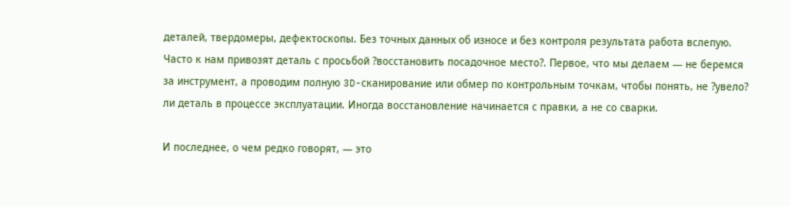деталей, твердомеры, дефектоскопы. Без точных данных об износе и без контроля результата работа вслепую. Часто к нам привозят деталь с просьбой ?восстановить посадочное место?. Первое, что мы делаем — не беремся за инструмент, а проводим полную 3D-сканирование или обмер по контрольным точкам, чтобы понять, не ?увело? ли деталь в процессе эксплуатации. Иногда восстановление начинается с правки, а не со сварки.

И последнее, о чем редко говорят, — это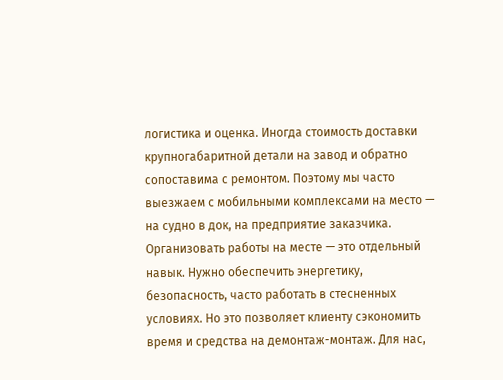логистика и оценка. Иногда стоимость доставки крупногабаритной детали на завод и обратно сопоставима с ремонтом. Поэтому мы часто выезжаем с мобильными комплексами на место — на судно в док, на предприятие заказчика. Организовать работы на месте — это отдельный навык. Нужно обеспечить энергетику, безопасность, часто работать в стесненных условиях. Но это позволяет клиенту сэкономить время и средства на демонтаж-монтаж. Для нас,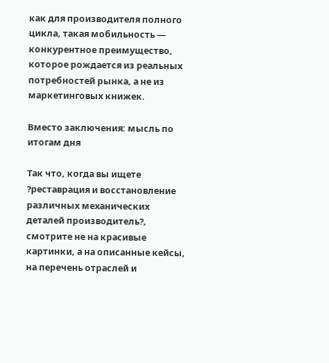как для производителя полного цикла, такая мобильность — конкурентное преимущество, которое рождается из реальных потребностей рынка, а не из маркетинговых книжек.

Вместо заключения: мысль по итогам дня

Так что, когда вы ищете ?реставрация и восстановление различных механических деталей производитель?, смотрите не на красивые картинки, а на описанные кейсы, на перечень отраслей и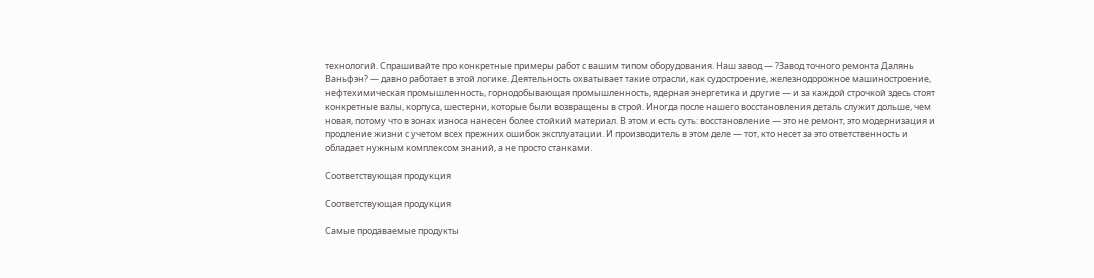технологий. Спрашивайте про конкретные примеры работ с вашим типом оборудования. Наш завод — ?Завод точного ремонта Далянь Ваньфэн? — давно работает в этой логике. Деятельность охватывает такие отрасли, как судостроение, железнодорожное машиностроение, нефтехимическая промышленность, горнодобывающая промышленность, ядерная энергетика и другие — и за каждой строчкой здесь стоят конкретные валы, корпуса, шестерни, которые были возвращены в строй. Иногда после нашего восстановления деталь служит дольше, чем новая, потому что в зонах износа нанесен более стойкий материал. В этом и есть суть: восстановление — это не ремонт, это модернизация и продление жизни с учетом всех прежних ошибок эксплуатации. И производитель в этом деле — тот, кто несет за это ответственность и обладает нужным комплексом знаний, а не просто станками.

Соответствующая продукция

Соответствующая продукция

Самые продаваемые продукты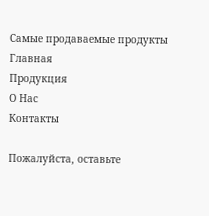Самые продаваемые продукты
Главная
Продукция
О Нас
Контакты

Пожалуйста, оставьте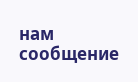нам сообщение